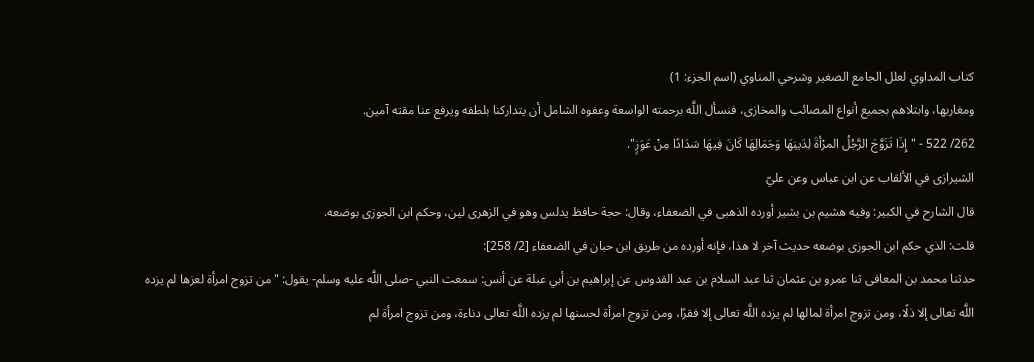كتاب المداوي لعلل الجامع الصغير وشرحي المناوي (اسم الجزء: 1)
ومغاربها، وابتلاهم بجميع أنواع المصائب والمخازى، فنسأل اللَّه برحمته الواسعة وعفوه الشامل أن يتداركنا بلطفه ويرفع عنا مقته آمين.
262/ 522 - "إِذَا تَزَوَّجَ الرَّجُلُ المرْأةَ لِدَينِهَا وَجَمَالِهَا كَانَ فِيهَا سَدَادًا مِنْ عَوَزٍ".
الشيرازى في الألقاب عن ابن عباس وعن عليّ
قال الشارح في الكبير: وفيه هشيم بن بشير أورده الذهبى في الضعفاء، وقال: حجة حافظ يدلس وهو في الزهرى لين، وحكم ابن الجوزى بوضعه.
قلت: الذي حكم ابن الجوزى بوضعه حديث آخر لا هذا، فإنه أورده من طريق ابن حبان في الضعفاء [2/ 258]:
حدثنا محمد بن المعافى ثنا عمرو بن عثمان ثنا عبد السلام بن عبد القدوس عن إبراهيم بن أبي عبلة عن أنس: سمعت النبي -صلى اللَّه عليه وسلم- يقول: "من تزوج امرأة لعزها لم يزده اللَّه تعالى إلا ذلًا، ومن تزوج امرأة لمالها لم يزده اللَّه تعالى إلا فقرًا، ومن تزوج امرأة لحسنها لم يزده اللَّه تعالى دناءة، ومن تزوج امرأة لم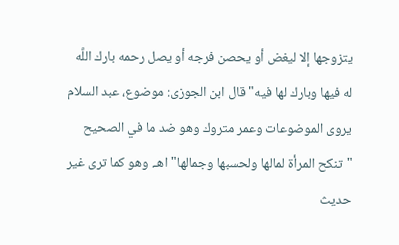يتزوجها إلا ليغض أو يحصن فرجه أو يصل رحمه بارك اللَّه له فيها وبارك لها فيه" قال ابن الجوزى: موضوع، عبد السلام يروى الموضوعات وعمر متروك وهو ضد ما في الصحيح "تنكح المرأة لمالها ولحسبها وجمالها" اهـ. وهو كما ترى غير حديث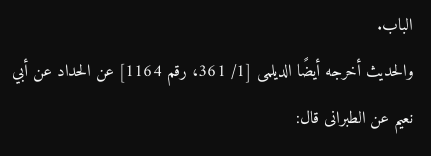الباب.
والحديث أخرجه أيضًا الديلمى [1/ 361، رقم 1164] عن الحداد عن أبي نعيم عن الطبرانى قال: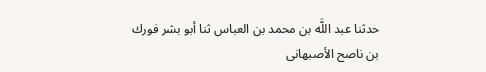حدثنا عبد اللَّه بن محمد بن العباس ثنا أبو بشر فورك بن ناصح الأصبهانى